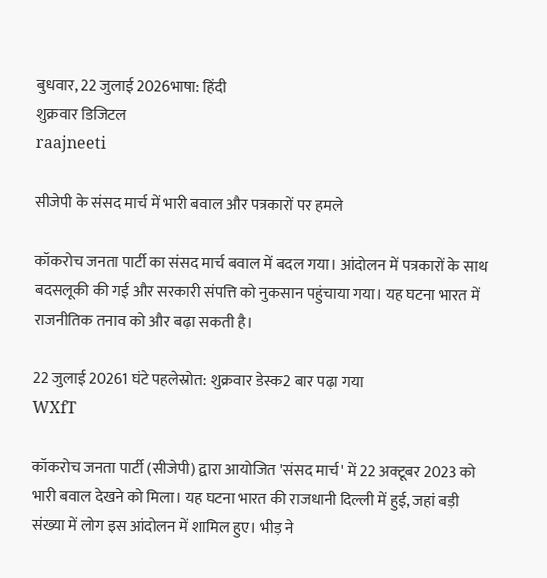बुधवार, 22 जुलाई 2026भाषा: हिंदी
शुक्रवार डिजिटल
raajneeti

सीजेपी के संसद मार्च में भारी बवाल और पत्रकारों पर हमले

कॉकरोच जनता पार्टी का संसद मार्च बवाल में बदल गया। आंदोलन में पत्रकारों के साथ बदसलूकी की गई और सरकारी संपत्ति को नुकसान पहुंचाया गया। यह घटना भारत में राजनीतिक तनाव को और बढ़ा सकती है।

22 जुलाई 20261 घंटे पहलेस्रोत: शुक्रवार डेस्क2 बार पढ़ा गया
WXfT

कॉकरोच जनता पार्टी (सीजेपी) द्वारा आयोजित 'संसद मार्च' में 22 अक्टूबर 2023 को भारी बवाल देखने को मिला। यह घटना भारत की राजधानी दिल्ली में हुई, जहां बड़ी संख्या में लोग इस आंदोलन में शामिल हुए। भीड़ ने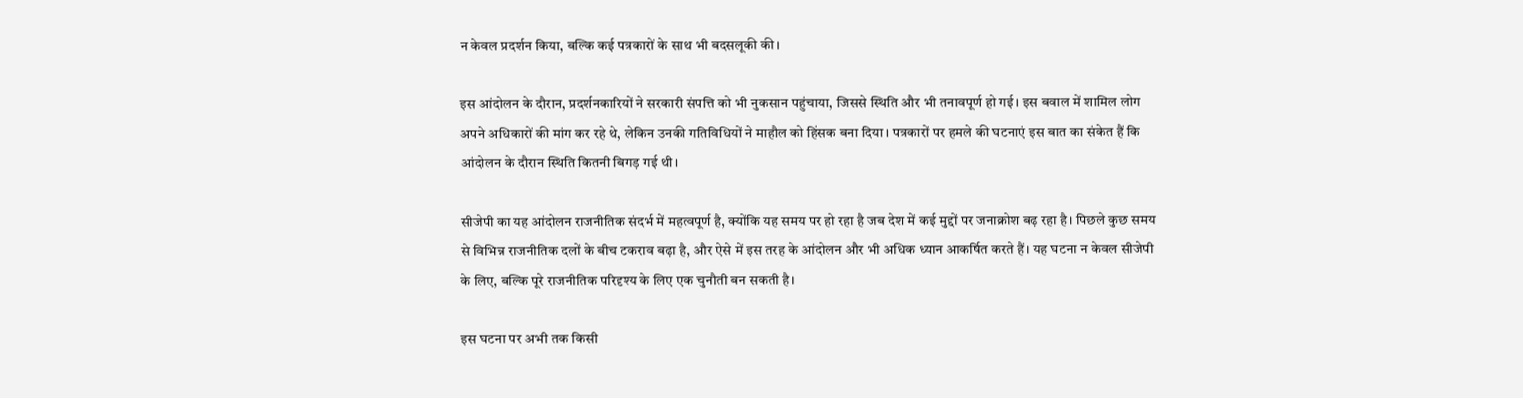न केवल प्रदर्शन किया, बल्कि कई पत्रकारों के साथ भी बदसलूकी की।

इस आंदोलन के दौरान, प्रदर्शनकारियों ने सरकारी संपत्ति को भी नुकसान पहुंचाया, जिससे स्थिति और भी तनावपूर्ण हो गई। इस बवाल में शामिल लोग अपने अधिकारों की मांग कर रहे थे, लेकिन उनकी गतिविधियों ने माहौल को हिंसक बना दिया। पत्रकारों पर हमले की घटनाएं इस बात का संकेत हैं कि आंदोलन के दौरान स्थिति कितनी बिगड़ गई थी।

सीजेपी का यह आंदोलन राजनीतिक संदर्भ में महत्वपूर्ण है, क्योंकि यह समय पर हो रहा है जब देश में कई मुद्दों पर जनाक्रोश बढ़ रहा है। पिछले कुछ समय से विभिन्न राजनीतिक दलों के बीच टकराव बढ़ा है, और ऐसे में इस तरह के आंदोलन और भी अधिक ध्यान आकर्षित करते हैं। यह घटना न केवल सीजेपी के लिए, बल्कि पूरे राजनीतिक परिदृश्य के लिए एक चुनौती बन सकती है।

इस घटना पर अभी तक किसी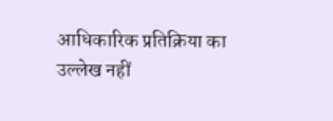आधिकारिक प्रतिक्रिया का उल्लेख नहीं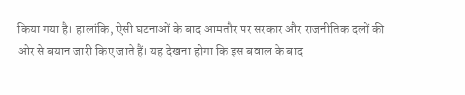किया गया है। हालांकि, ऐसी घटनाओं के बाद आमतौर पर सरकार और राजनीतिक दलों की ओर से बयान जारी किए जाते हैं। यह देखना होगा कि इस बवाल के बाद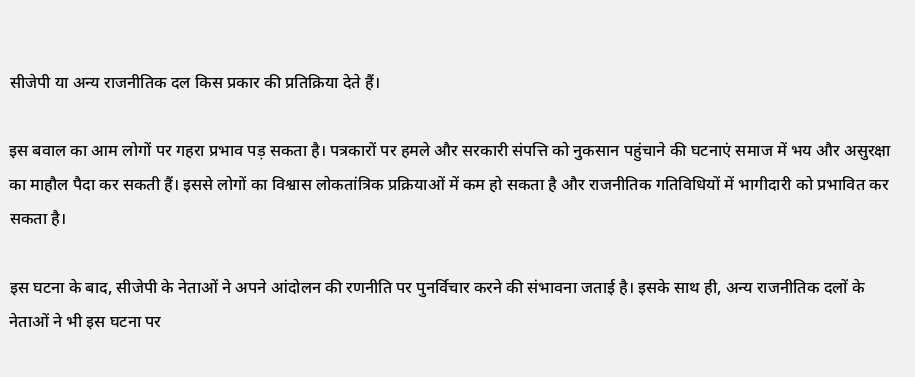सीजेपी या अन्य राजनीतिक दल किस प्रकार की प्रतिक्रिया देते हैं।

इस बवाल का आम लोगों पर गहरा प्रभाव पड़ सकता है। पत्रकारों पर हमले और सरकारी संपत्ति को नुकसान पहुंचाने की घटनाएं समाज में भय और असुरक्षा का माहौल पैदा कर सकती हैं। इससे लोगों का विश्वास लोकतांत्रिक प्रक्रियाओं में कम हो सकता है और राजनीतिक गतिविधियों में भागीदारी को प्रभावित कर सकता है।

इस घटना के बाद, सीजेपी के नेताओं ने अपने आंदोलन की रणनीति पर पुनर्विचार करने की संभावना जताई है। इसके साथ ही, अन्य राजनीतिक दलों के नेताओं ने भी इस घटना पर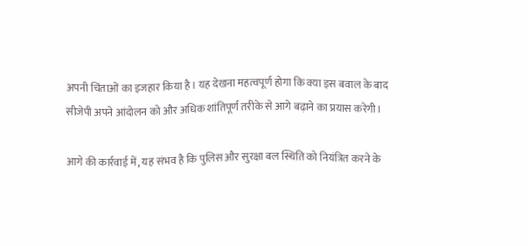अपनी चिंताओं का इजहार किया है। यह देखना महत्वपूर्ण होगा कि क्या इस बवाल के बाद सीजेपी अपने आंदोलन को और अधिक शांतिपूर्ण तरीके से आगे बढ़ाने का प्रयास करेगी।

आगे की कार्रवाई में, यह संभव है कि पुलिस और सुरक्षा बल स्थिति को नियंत्रित करने के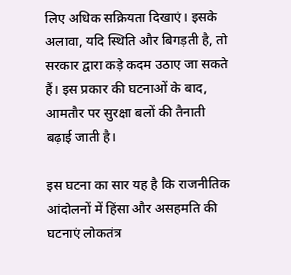लिए अधिक सक्रियता दिखाएं। इसके अलावा, यदि स्थिति और बिगड़ती है, तो सरकार द्वारा कड़े कदम उठाए जा सकते हैं। इस प्रकार की घटनाओं के बाद, आमतौर पर सुरक्षा बलों की तैनाती बढ़ाई जाती है।

इस घटना का सार यह है कि राजनीतिक आंदोलनों में हिंसा और असहमति की घटनाएं लोकतंत्र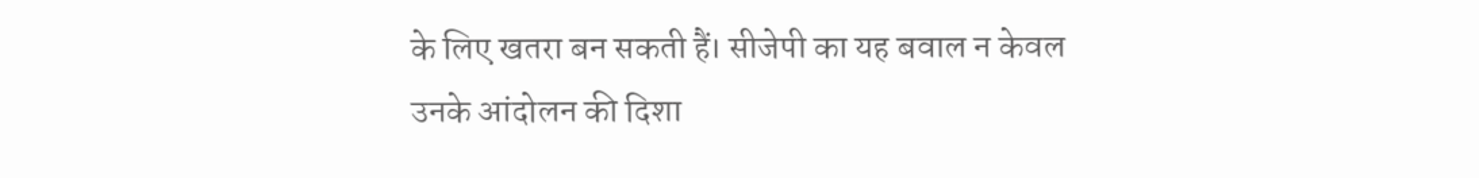के लिए खतरा बन सकती हैं। सीजेपी का यह बवाल न केवल उनके आंदोलन की दिशा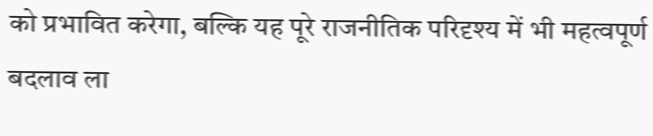को प्रभावित करेगा, बल्कि यह पूरे राजनीतिक परिदृश्य में भी महत्वपूर्ण बदलाव ला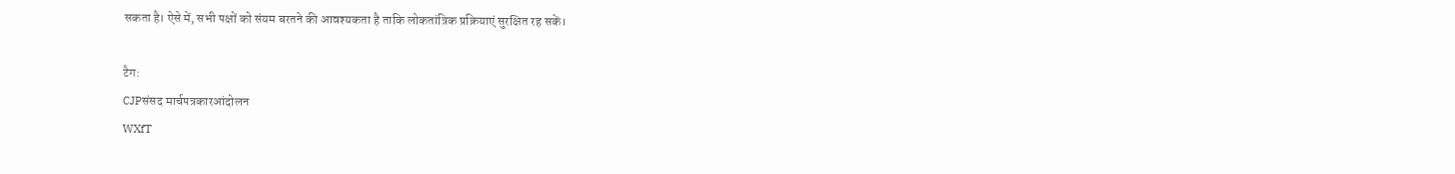सकता है। ऐसे में, सभी पक्षों को संयम बरतने की आवश्यकता है ताकि लोकतांत्रिक प्रक्रियाएं सुरक्षित रह सकें।

टैग:
CJPसंसद मार्चपत्रकारआंदोलन
WXfT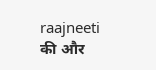raajneeti की और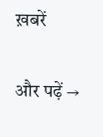ख़बरें

और पढ़ें →